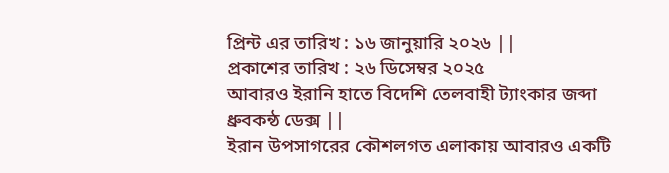প্রিন্ট এর তারিখ : ১৬ জানুয়ারি ২০২৬ ||
প্রকাশের তারিখ : ২৬ ডিসেম্বর ২০২৫
আবারও ইরানি হাতে বিদেশি তেলবাহী ট্যাংকার জব্দা
ধ্রুবকন্ঠ ডেক্স ||
ইরান উপসাগরের কৌশলগত এলাকায় আবারও একটি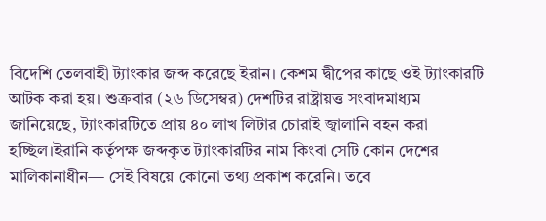বিদেশি তেলবাহী ট্যাংকার জব্দ করেছে ইরান। কেশম দ্বীপের কাছে ওই ট্যাংকারটি আটক করা হয়। শুক্রবার (২৬ ডিসেম্বর) দেশটির রাষ্ট্রায়ত্ত সংবাদমাধ্যম জানিয়েছে, ট্যাংকারটিতে প্রায় ৪০ লাখ লিটার চোরাই জ্বালানি বহন করা হচ্ছিল।ইরানি কর্তৃপক্ষ জব্দকৃত ট্যাংকারটির নাম কিংবা সেটি কোন দেশের মালিকানাধীন— সেই বিষয়ে কোনো তথ্য প্রকাশ করেনি। তবে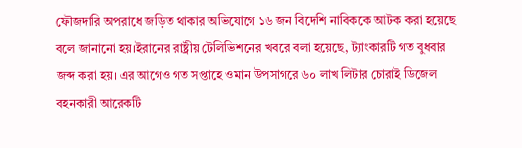ফৌজদারি অপরাধে জড়িত থাকার অভিযোগে ১৬ জন বিদেশি নাবিককে আটক করা হয়েছে বলে জানানো হয়।ইরানের রাষ্ট্রীয় টেলিভিশনের খবরে বলা হয়েছে, ট্যাংকারটি গত বুধবার জব্দ করা হয়। এর আগেও গত সপ্তাহে ওমান উপসাগরে ৬০ লাখ লিটার চোরাই ডিজেল বহনকারী আরেকটি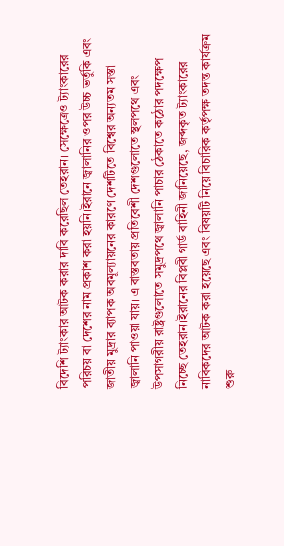বিদেশি ট্যাংকার আটক করার দাবি করেছিল তেহরান। সেক্ষেত্রেও ট্যাংকারের পরিচয় বা দেশের নাম প্রকাশ করা হয়নি।ইরানে জ্বালানির ওপর উচ্চ ভর্তুকি এবং জাতীয় মুদ্রার ব্যাপক অবমূল্যায়নের কারণে দেশটিতে বিশ্বের অন্যতম সস্তা জ্বালানি পাওয়া যায়। এ বাস্তবতায় প্রতিবেশী দেশগুলোতে স্থলপথে এবং উপসাগরীয় রাষ্ট্রগুলোতে সমুদ্রপথে জ্বালানি পাচার ঠেকাতে কঠোর পদক্ষেপ নিচ্ছে তেহরান।ইরানের বিপ্লবী গার্ড বাহিনী জানিয়েছে, জব্দকৃত ট্যাংকারের নাবিকদের আটক করা হয়েছে এবং বিষয়টি নিয়ে বিচারিক কর্তৃপক্ষ তদন্ত কার্যক্রম শুরু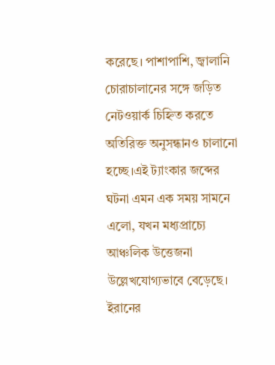করেছে। পাশাপাশি, জ্বালানি চোরাচালানের সঙ্গে জড়িত নেটওয়ার্ক চিহ্নিত করতে অতিরিক্ত অনুসন্ধানও চালানো হচ্ছে।এই ট্যাংকার জব্দের ঘটনা এমন এক সময় সামনে এলো, যখন মধ্যপ্রাচ্যে আঞ্চলিক উত্তেজনা উল্লেখযোগ্যভাবে বেড়েছে। ইরানের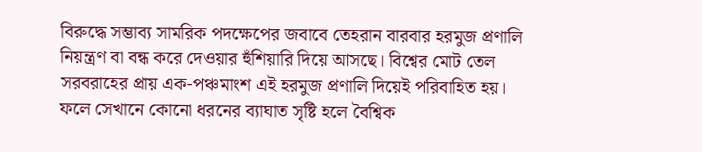বিরুদ্ধে সম্ভাব্য সামরিক পদক্ষেপের জবাবে তেহরান বারবার হরমুজ প্রণালি নিয়ন্ত্রণ বা বন্ধ করে দেওয়ার হুঁশিয়ারি দিয়ে আসছে। বিশ্বের মোট তেল সরবরাহের প্রায় এক-পঞ্চমাংশ এই হরমুজ প্রণালি দিয়েই পরিবাহিত হয়। ফলে সেখানে কোনো ধরনের ব্যাঘাত সৃষ্টি হলে বৈশ্বিক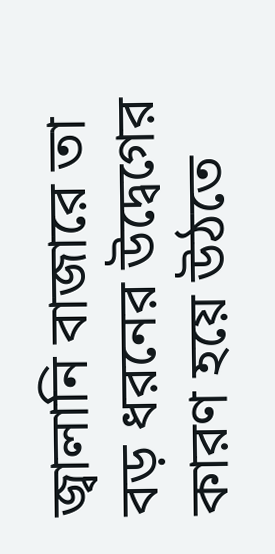জ্বালানি বাজারে তা বড় ধরনের উদ্বেগের কারণ হয়ে উঠতে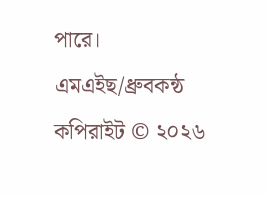পারে।
এমএইছ/ধ্রুবকন্ঠ
কপিরাইট © ২০২৬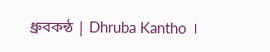ধ্রুবকন্ঠ | Dhruba Kantho ।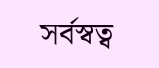সর্বস্বত্ব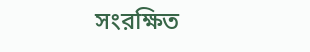সংরক্ষিত